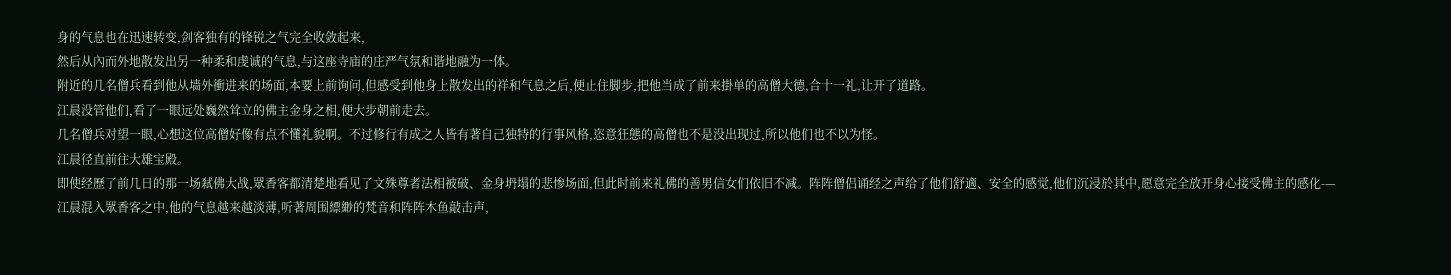身的气息也在迅速转变,剑客独有的锋锐之气完全收敛起来,
然后从內而外地散发出另一种柔和虔诚的气息,与这座寺庙的庄严气氛和谐地融为一体。
附近的几名僧兵看到他从墙外衝进来的场面,本要上前询问,但感受到他身上散发出的祥和气息之后,便止住脚步,把他当成了前来掛单的高僧大德,合十一礼,让开了道路。
江晨没管他们,看了一眼远处巍然耸立的佛主金身之相,便大步朝前走去。
几名僧兵对望一眼,心想这位高僧好像有点不懂礼貌啊。不过修行有成之人皆有著自己独特的行事风格,恣意狂態的高僧也不是没出现过,所以他们也不以为怪。
江晨径直前往大雄宝殿。
即使经歷了前几日的那一场弒佛大战,眾香客都清楚地看见了文殊尊者法相被破、金身坍塌的悲惨场面,但此时前来礼佛的善男信女们依旧不减。阵阵僧侣诵经之声给了他们舒適、安全的感觉,他们沉浸於其中,愿意完全放开身心接受佛主的感化-—
江晨混入眾香客之中,他的气息越来越淡薄,听著周围縹緲的梵音和阵阵木鱼敲击声,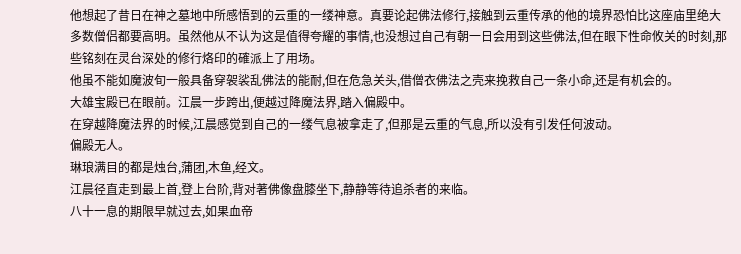他想起了昔日在神之墓地中所感悟到的云重的一缕神意。真要论起佛法修行,接触到云重传承的他的境界恐怕比这座庙里绝大多数僧侣都要高明。虽然他从不认为这是值得夸耀的事情,也没想过自己有朝一日会用到这些佛法,但在眼下性命攸关的时刻,那些铭刻在灵台深处的修行烙印的確派上了用场。
他虽不能如魔波旬一般具备穿袈裟乱佛法的能耐,但在危急关头,借僧衣佛法之壳来挽救自己一条小命,还是有机会的。
大雄宝殿已在眼前。江晨一步跨出,便越过降魔法界,踏入偏殿中。
在穿越降魔法界的时候,江晨感觉到自己的一缕气息被拿走了,但那是云重的气息,所以没有引发任何波动。
偏殿无人。
琳琅满目的都是烛台,蒲团,木鱼,经文。
江晨径直走到最上首,登上台阶,背对著佛像盘膝坐下,静静等待追杀者的来临。
八十一息的期限早就过去,如果血帝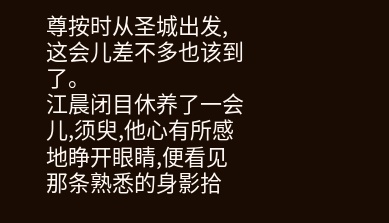尊按时从圣城出发,这会儿差不多也该到了。
江晨闭目休养了一会儿,须臾,他心有所感地睁开眼睛,便看见那条熟悉的身影拾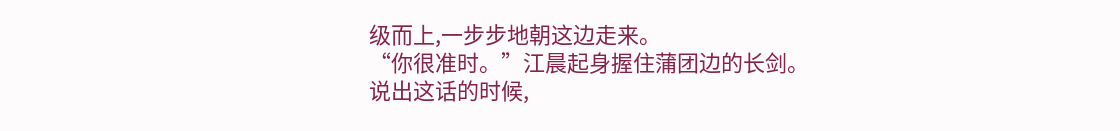级而上,一步步地朝这边走来。
“你很准时。”江晨起身握住蒲团边的长剑。
说出这话的时候,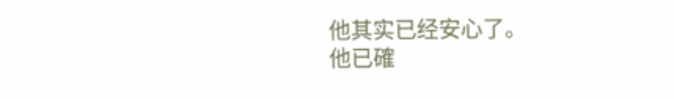他其实已经安心了。
他已確